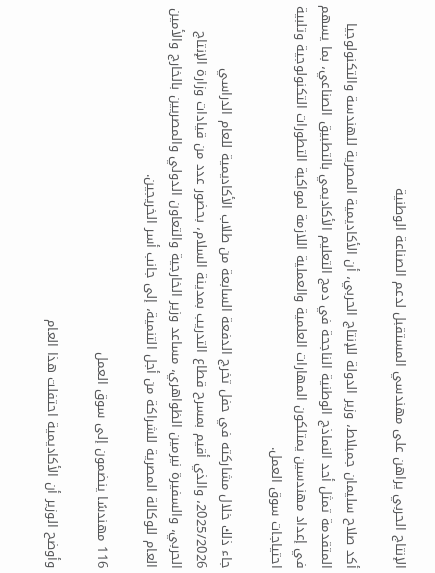الإنتاج الحربي يراهن على مهندسي المستقبل لدعم الصناعة الوطنية

أكد صلاح سليمان جمبلاط، وزير الدولة للإنتاج الحربي، أن الأكاديمية المصرية للهندسة والتكنولوجيا المتقدمة تمثل أحد النماذج الوطنية الناجحة في دمج التعليم الأكاديمي بالتطبيق الصناعي، بما يسهم في إعداد مهندسين يمتلكون المهارات العلمية والعملية اللازمة لمواكبة التطورات التكنولوجية وتلبية احتياجات سوق العمل.

جاء ذلك خلال مشاركته في حفل تخرج الدفعة السابعة من طلاب الأكاديمية للعام الدراسي 2025/2026، والذي أقيم بمسرح قطاع التدريب بمدينة السلام، بحضور عدد من قيادات وزارة الإنتاج الحربي، والسفيرة نيرمين الظواهري، مساعد وزير الخارجية والتعاون الدولي والمصريين بالخارج والأمين العام للوكالة المصرية للشراكة من أجل التنمية، إلى جانب أسر الخريجين.

116 مهندسًا ينضمون إلى سوق العمل

وأوضح الوزير أن الأكاديمية احتفلت هذا العام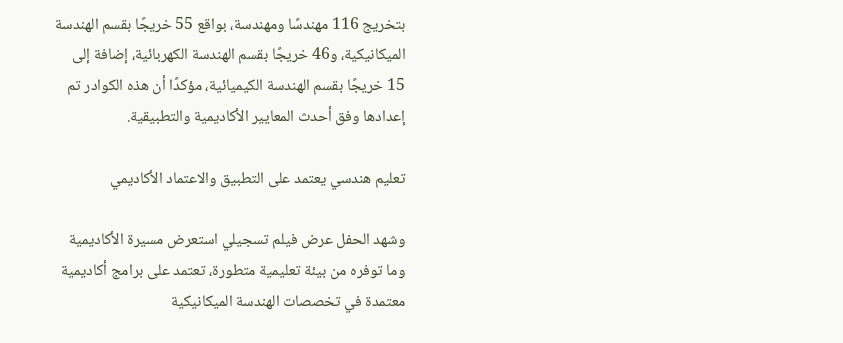بتخريج 116 مهندسًا ومهندسة، بواقع 55 خريجًا بقسم الهندسة الميكانيكية، و46 خريجًا بقسم الهندسة الكهربائية، إضافة إلى 15 خريجًا بقسم الهندسة الكيميائية، مؤكدًا أن هذه الكوادر تم إعدادها وفق أحدث المعايير الأكاديمية والتطبيقية.

تعليم هندسي يعتمد على التطبيق والاعتماد الأكاديمي

وشهد الحفل عرض فيلم تسجيلي استعرض مسيرة الأكاديمية وما توفره من بيئة تعليمية متطورة، تعتمد على برامج أكاديمية معتمدة في تخصصات الهندسة الميكانيكية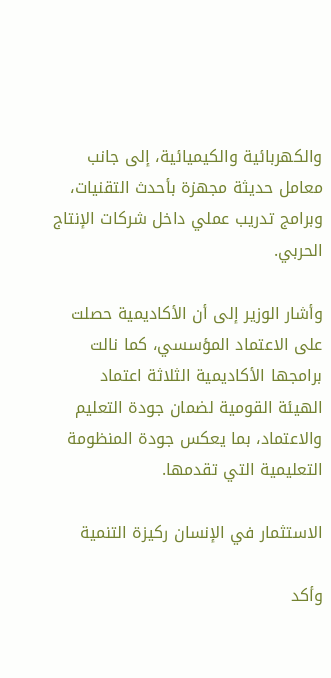والكهربائية والكيميائية، إلى جانب معامل حديثة مجهزة بأحدث التقنيات، وبرامج تدريب عملي داخل شركات الإنتاج الحربي.

وأشار الوزير إلى أن الأكاديمية حصلت على الاعتماد المؤسسي، كما نالت برامجها الأكاديمية الثلاثة اعتماد الهيئة القومية لضمان جودة التعليم والاعتماد، بما يعكس جودة المنظومة التعليمية التي تقدمها.

الاستثمار في الإنسان ركيزة التنمية

وأكد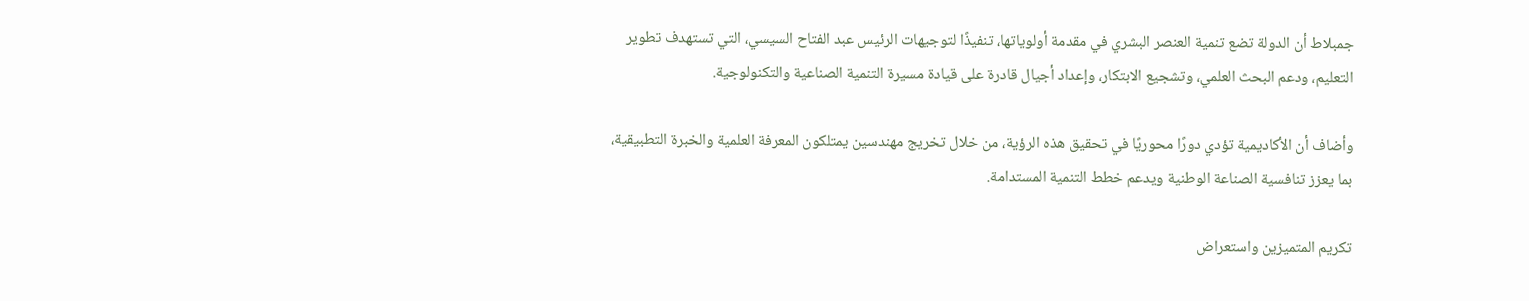جمبلاط أن الدولة تضع تنمية العنصر البشري في مقدمة أولوياتها، تنفيذًا لتوجيهات الرئيس عبد الفتاح السيسي، التي تستهدف تطوير التعليم، ودعم البحث العلمي، وتشجيع الابتكار، وإعداد أجيال قادرة على قيادة مسيرة التنمية الصناعية والتكنولوجية.

وأضاف أن الأكاديمية تؤدي دورًا محوريًا في تحقيق هذه الرؤية، من خلال تخريج مهندسين يمتلكون المعرفة العلمية والخبرة التطبيقية، بما يعزز تنافسية الصناعة الوطنية ويدعم خطط التنمية المستدامة.

تكريم المتميزين واستعراض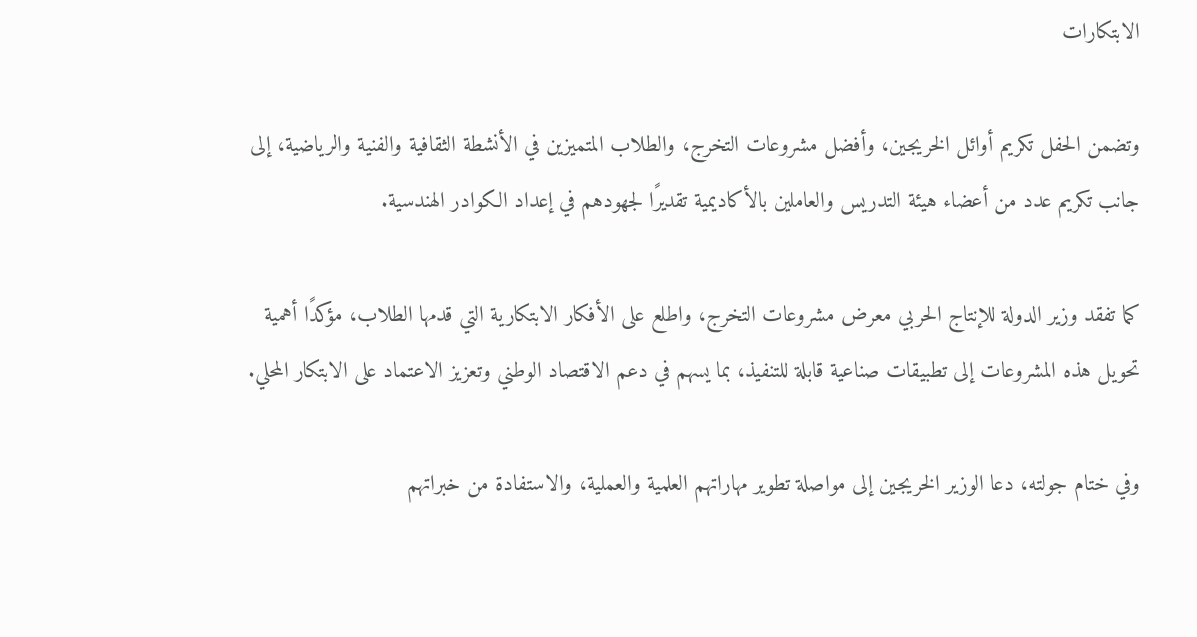الابتكارات

وتضمن الحفل تكريم أوائل الخريجين، وأفضل مشروعات التخرج، والطلاب المتميزين في الأنشطة الثقافية والفنية والرياضية، إلى جانب تكريم عدد من أعضاء هيئة التدريس والعاملين بالأكاديمية تقديرًا لجهودهم في إعداد الكوادر الهندسية.

كما تفقد وزير الدولة للإنتاج الحربي معرض مشروعات التخرج، واطلع على الأفكار الابتكارية التي قدمها الطلاب، مؤكدًا أهمية تحويل هذه المشروعات إلى تطبيقات صناعية قابلة للتنفيذ، بما يسهم في دعم الاقتصاد الوطني وتعزيز الاعتماد على الابتكار المحلي.

وفي ختام جولته، دعا الوزير الخريجين إلى مواصلة تطوير مهاراتهم العلمية والعملية، والاستفادة من خبراتهم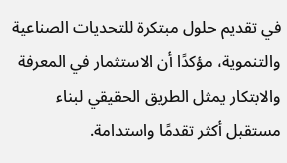في تقديم حلول مبتكرة للتحديات الصناعية والتنموية، مؤكدًا أن الاستثمار في المعرفة والابتكار يمثل الطريق الحقيقي لبناء مستقبل أكثر تقدمًا واستدامة.